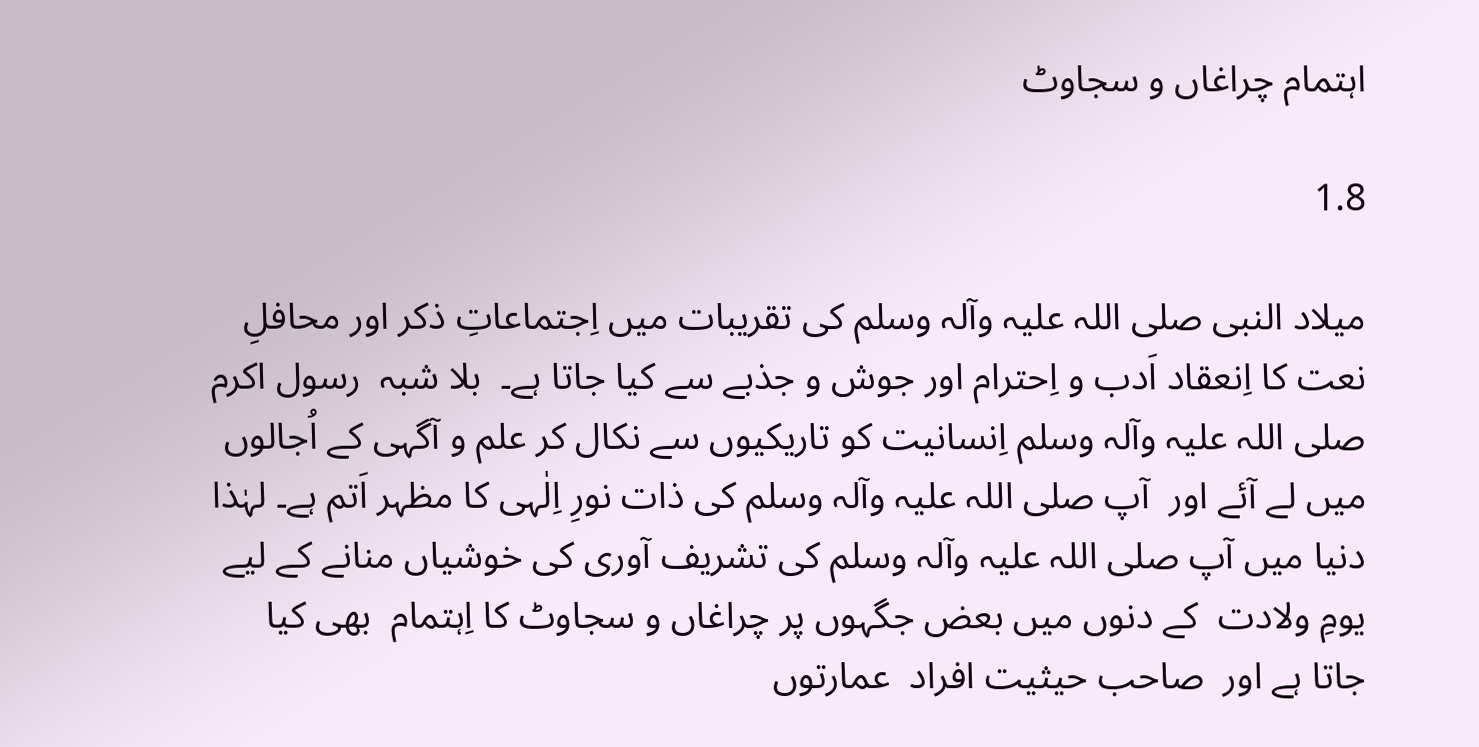اہتمام چراغاں و سجاوٹ

1.8

میلاد النبی صلی اللہ علیہ وآلہ وسلم کی تقریبات میں اِجتماعاتِ ذکر اور محافلِ نعت کا اِنعقاد اَدب و اِحترام اور جوش و جذبے سے کیا جاتا ہے۔  بلا شبہ  رسول اکرم صلی اللہ علیہ وآلہ وسلم اِنسانیت کو تاریکیوں سے نکال کر علم و آگہی کے اُجالوں میں لے آئے اور  آپ صلی اللہ علیہ وآلہ وسلم کی ذات نورِ اِلٰہی کا مظہر اَتم ہے۔ لہٰذا دنیا میں آپ صلی اللہ علیہ وآلہ وسلم کی تشریف آوری کی خوشیاں منانے کے لیے   یومِ ولادت  کے دنوں میں بعض جگہوں پر چراغاں و سجاوٹ کا اِہتمام  بھی کیا جاتا ہے اور  صاحب حیثیت افراد  عمارتوں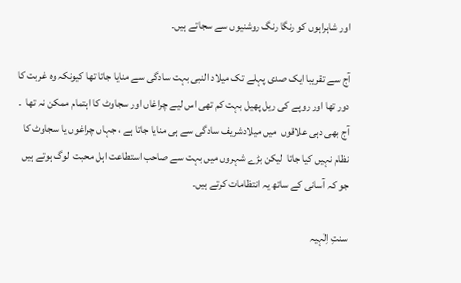اور شاہراہوں کو رنگا رنگ روشنیوں سے سجاتے ہیں۔

آج سے تقریبا ایک صدی پہلے تک میلاد النبی بہت سادگی سے منایا جاتا تھا کیونکہ وہ غربت کا دور تھا اور روپے کی ریل پھیل بہت کم تھی اس لیے چراغاں اور سجاوٹ کا اہتمام ممکن نہ تھا  ۔ آج بھی دہی علاقوں  میں میلادشریف سادگی سے ہی منایا جاتا ہے ، جہاں چراغوں یا سجاوٹ کا نظام نہیں کیا جاتا  لیکن بڑے شہروں میں بہت سے صاحب استطاعت اہل محبت  لوگ ہوتے ہیں جو کہ آسانی کے ساتھ یہ انتظامات کرتے ہیں۔

سنتِ اِلٰہیہ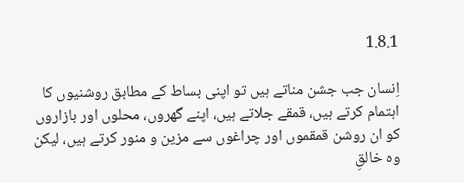1.8.1

اِنسان جب جشن مناتے ہیں تو اپنی بساط کے مطابق روشنیوں کا اہتمام کرتے ہیں، قمقے جلاتے ہیں، اپنے گھروں، محلوں اور بازاروں کو ان روشن قمقموں اور چراغوں سے مزین و منور کرتے ہیں، لیکن وہ خالقِ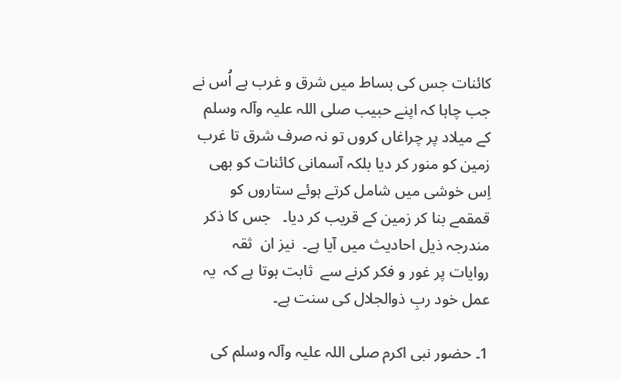کائنات جس کی بساط میں شرق و غرب ہے اُس نے جب چاہا کہ اپنے حبیب صلی اللہ علیہ وآلہ وسلم کے میلاد پر چراغاں کروں تو نہ صرف شرق تا غرب زمین کو منور کر دیا بلکہ آسمانی کائنات کو بھی اِس خوشی میں شامل کرتے ہوئے ستاروں کو قمقمے بنا کر زمین کے قریب کر دیا۔   جس کا ذکر مندرجہ ذیل احادیث میں آیا ہے۔  نیز ان  ثقہ روایات پر غور و فکر کرنے سے  ثابت ہوتا ہے کہ  یہ  عمل خود ربِ ذوالجلال کی سنت ہے۔

1۔ حضور نبی اکرم صلی اللہ علیہ وآلہ وسلم کی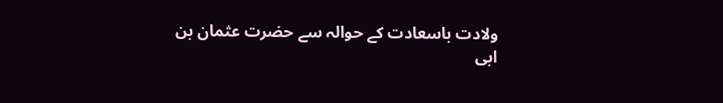ولادت باسعادت کے حوالہ سے حضرت عثمان بن ابی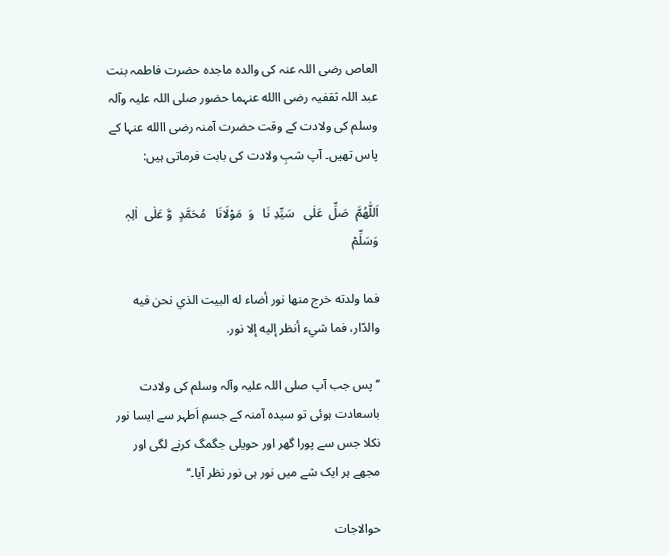العاص رضی اللہ عنہ کی والدہ ماجدہ حضرت فاطمہ بنت عبد اللہ ثقفیہ رضی االله عنہما حضور صلی اللہ علیہ وآلہ وسلم کی ولادت کے وقت حضرت آمنہ رضی االله عنہا کے پاس تھیں۔ آپ شبِ ولادت کی بابت فرماتی ہیں:

اَللّٰھُمَّ  صَلِّ  عَلٰی   سَیِّدِ نَا   وَ  مَوْلَانَا   مُحَمَّدٍ  وَّ عَلٰی  اٰلِہٖ  وَسَلِّمْ

فما ولدته خرج منها نور أضاء له البيت الذي نحن فيه والدّار، فما شيء أنظر إليه إلا نور.

’’پس جب آپ صلی اللہ علیہ وآلہ وسلم کی ولادت باسعادت ہوئی تو سیدہ آمنہ کے جسمِ اَطہر سے ایسا نور نکلا جس سے پورا گھر اور حویلی جگمگ کرنے لگی اور مجھے ہر ایک شے میں نور ہی نور نظر آیا۔‘‘

حوالاجات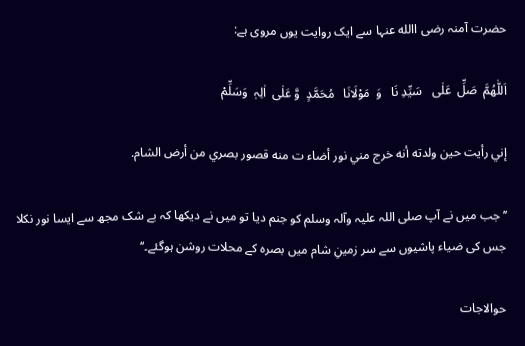حضرت آمنہ رضی االله عنہا سے ایک روایت یوں مروی ہے:

اَللّٰھُمَّ  صَلِّ  عَلٰی   سَیِّدِ نَا   وَ  مَوْلَانَا   مُحَمَّدٍ  وَّ عَلٰی  اٰلِہٖ  وَسَلِّمْ

إني رأيت حين ولدته أنه خرج مني نور أضاء ت منه قصور بصري من أرض الشام.

’’جب میں نے آپ صلی اللہ علیہ وآلہ وسلم کو جنم دیا تو میں نے دیکھا کہ بے شک مجھ سے ایسا نور نکلا جس کی ضیاء پاشیوں سے سر زمینِ شام میں بصرہ کے محلات روشن ہوگئے۔‘‘

حوالاجات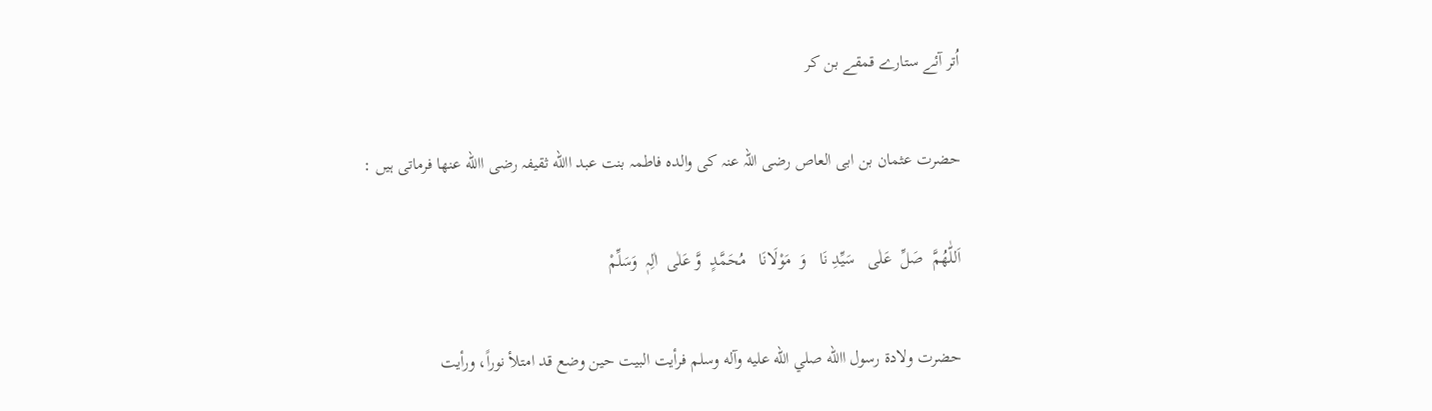اُتر آئے ستارے قمقے بن کر

حضرت عثمان بن ابی العاص رضی اللہ عنہ کی والدہ فاطمہ بنت عبد االله ثقیفہ رضی االله عنھا فرماتی ہیں :

اَللّٰھُمَّ  صَلِّ  عَلٰی   سَیِّدِ نَا   وَ  مَوْلَانَا   مُحَمَّدٍ  وَّ عَلٰی  اٰلِہٖ  وَسَلِّمْ

حضرت ولادة رسول االله صلي الله عليه وآله وسلم فرأيت البيت حين وضع قد امتلأ نوراً، ورأيت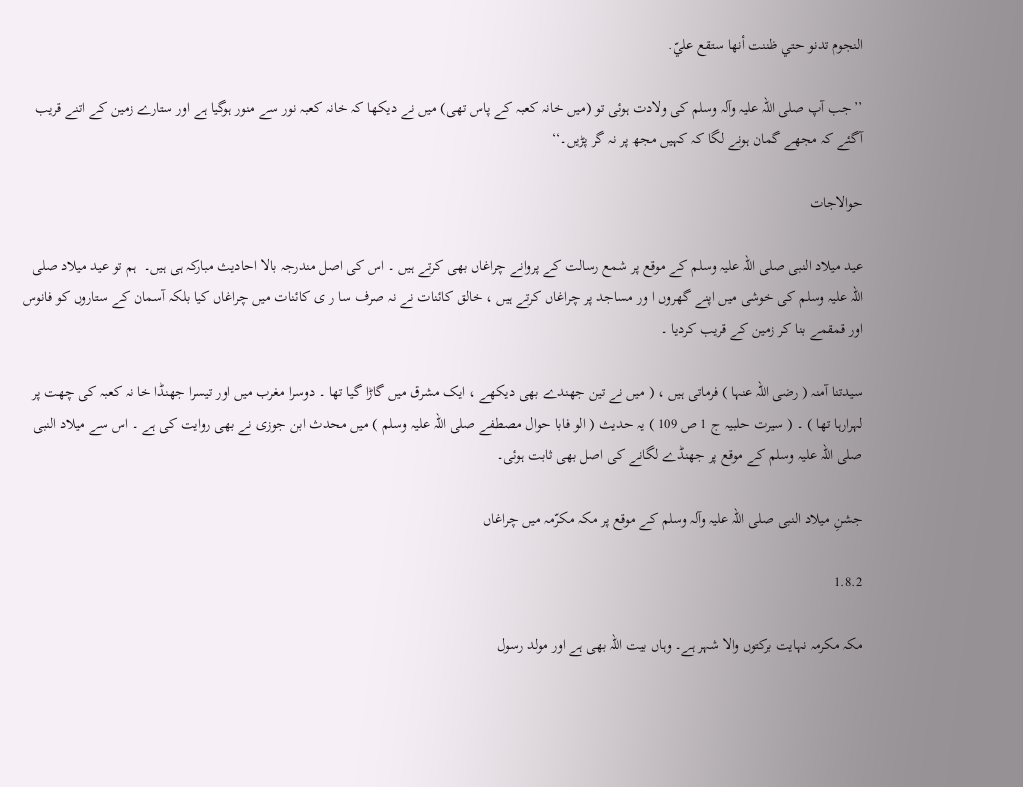النجوم تدنو حتي ظننت أنها ستقع عليّ.

’’جب آپ صلی اللہ علیہ وآلہ وسلم کی ولادت ہوئی تو (میں خانہ کعبہ کے پاس تھی) میں نے دیکھا کہ خانہ کعبہ نور سے منور ہوگیا ہے اور ستارے زمین کے اتنے قریب آگئے کہ مجھے گمان ہونے لگا کہ کہیں مجھ پر نہ گر پڑیں۔‘‘

حوالاجات

عید میلاد النبی صلی اللہ علیہ وسلم کے موقع پر شمع رسالت کے پروانے چراغاں بھی کرتے ہیں ۔ اس کی اصل مندرجہ بالا احادیث مبارکہ ہی ہیں۔  ہم تو عید میلاد صلی اللہ علیہ وسلم کی خوشی میں اپنے گھروں ا ور مساجد پر چراغاں کرتے ہیں ، خالق کائنات نے نہ صرف سا ر ی کائنات میں چراغاں کیا بلکہ آسمان کے ستاروں کو فانوس اور قمقمے بنا کر زمین کے قریب کردیا ۔

سیدتنا آمنہ ( رضی اللہ عنہا ) فرماتی ہیں ، ( میں نے تین جھندے بھی دیکھے ، ایک مشرق میں گاڑا گیا تھا ۔ دوسرا مغرب میں اور تیسرا جھنڈا خا نہ کعبہ کی چھت پر لہرارہا تھا ) ۔ ( سیرت حلبیہ ج 1 ص 109 ) یہ حدیث ( الو فابا حوال مصطفے صلی اللہ علیہ وسلم ) میں محدث ابن جوزی نے بھی روایت کی ہے ۔ اس سے میلاد النبی صلی اللہ علیہ وسلم کے موقع پر جھنڈے لگانے کی اصل بھی ثابت ہوئی۔

جشنِ میلاد النبی صلی اللہ علیہ وآلہ وسلم کے موقع پر مکہ مکرّمہ میں چراغاں

1.8.2

مکہ مکرمہ نہایت برکتوں والا شہر ہے۔ وہاں بیت اللہ بھی ہے اور مولد رسول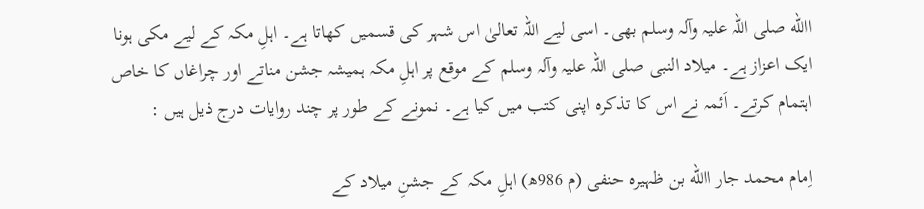االله صلی اللہ علیہ وآلہ وسلم بھی۔ اسی لیے اللہ تعالیٰ اس شہر کی قسمیں کھاتا ہے۔ اہلِ مکہ کے لیے مکی ہونا ایک اعزاز ہے۔ میلاد النبی صلی اللہ علیہ وآلہ وسلم کے موقع پر اہلِ مکہ ہمیشہ جشن مناتے اور چراغاں کا خاص اہتمام کرتے۔ اَئمہ نے اس کا تذکرہ اپنی کتب میں کیا ہے۔ نمونے کے طور پر چند روایات درج ذیل ہیں :

اِمام محمد جار االله بن ظہیرہ حنفی (م 986ھ) اہلِ مکہ کے جشنِ میلاد کے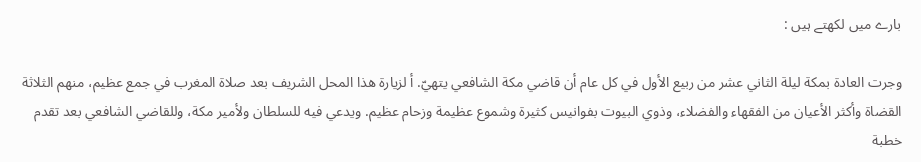بارے میں لکھتے ہیں :

وجرت العادة بمکة ليلة الثاني عشر من ربيع الأول في کل عام أن قاضي مکة الشافعي يتهيّ. أ لزيارة هذا المحل الشريف بعد صلاة المغرب في جمع عظيم، منهم الثلاثة القضاة وأکثر الأعيان من الفقهاء والفضلاء، وذوي البيوت بفوانيس کثيرة وشموع عظيمة وزحام عظيم. ويدعي فيه للسلطان ولأمير مکة، وللقاضي الشافعي بعد تقدم خطبة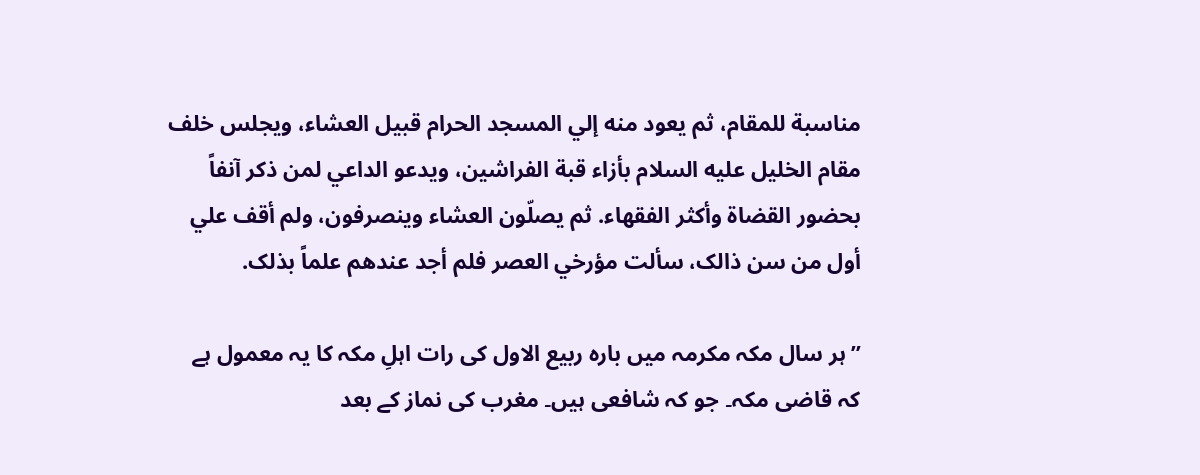مناسبة للمقام، ثم يعود منه إلي المسجد الحرام قبيل العشاء، ويجلس خلف مقام الخليل عليه السلام بأزاء قبة الفراشين، ويدعو الداعي لمن ذکر آنفاً بحضور القضاة وأکثر الفقهاء. ثم يصلّون العشاء وينصرفون، ولم أقف علي أول من سن ذالک، سألت مؤرخي العصر فلم أجد عندهم علماً بذلک.

’’ہر سال مکہ مکرمہ میں بارہ ربیع الاول کی رات اہلِ مکہ کا یہ معمول ہے کہ قاضی مکہ۔ جو کہ شافعی ہیں۔ مغرب کی نماز کے بعد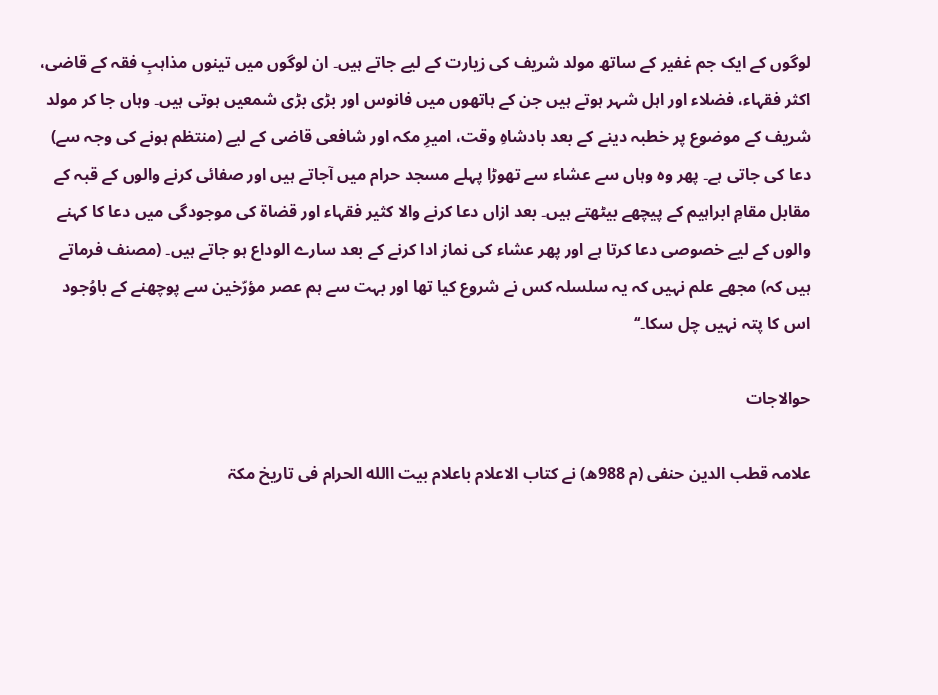لوگوں کے ایک جم غفیر کے ساتھ مولد شریف کی زیارت کے لیے جاتے ہیں۔ ان لوگوں میں تینوں مذاہبِ فقہ کے قاضی، اکثر فقہاء، فضلاء اور اہل شہر ہوتے ہیں جن کے ہاتھوں میں فانوس اور بڑی بڑی شمعیں ہوتی ہیں۔ وہاں جا کر مولد شریف کے موضوع پر خطبہ دینے کے بعد بادشاہِ وقت، امیرِ مکہ اور شافعی قاضی کے لیے (منتظم ہونے کی وجہ سے) دعا کی جاتی ہے۔ پھر وہ وہاں سے عشاء سے تھوڑا پہلے مسجد حرام میں آجاتے ہیں اور صفائی کرنے والوں کے قبہ کے مقابل مقامِ ابراہیم کے پیچھے بیٹھتے ہیں۔ بعد ازاں دعا کرنے والا کثیر فقہاء اور قضاۃ کی موجودگی میں دعا کا کہنے والوں کے لیے خصوصی دعا کرتا ہے اور پھر عشاء کی نماز ادا کرنے کے بعد سارے الوداع ہو جاتے ہیں۔ (مصنف فرماتے ہیں کہ) مجھے علم نہیں کہ یہ سلسلہ کس نے شروع کیا تھا اور بہت سے ہم عصر مؤرّخین سے پوچھنے کے باوُجود اس کا پتہ نہیں چل سکا۔‘‘

حوالاجات

علامہ قطب الدین حنفی (م 988ھ) نے کتاب الاعلام باعلام بیت االله الحرام فی تاریخ مکۃ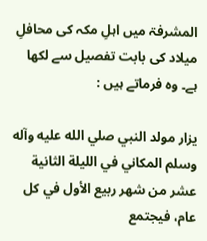المشرفۃ میں اہلِ مکہ کی محافلِ میلاد کی بابت تفصیل سے لکھا ہے۔ وہ فرماتے ہیں :

يزار مولد النبي صلي الله عليه وآله وسلم المکاني في الليلة الثانية عشر من شهر ربيع الأول في کل عام، فيجتمع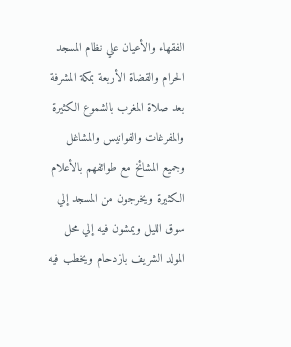الفقهاء والأعيان علي نظام المسجد الحرام والقضاة الأربعة بمکة المشرفة بعد صلاة المغرب بالشموع الکثيرة والمفرغات والفوانيس والمشاغل وجميع المشائخ مع طوائفهم بالأعلام الکثيرة ويخرجون من المسجد إلي سوق الليل ويمشون فيه إلي محل المولد الشريف بازدحام ويخطب فيه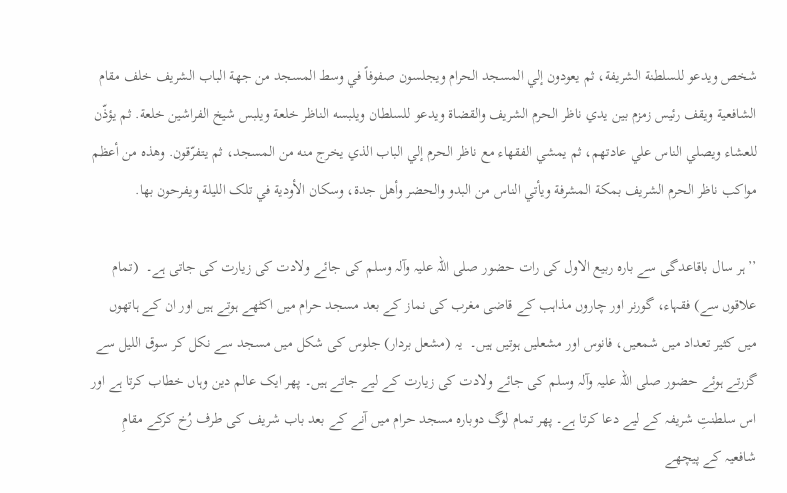شخص ويدعو للسلطنة الشريفة، ثم يعودون إلي المسجد الحرام ويجلسون صفوفاً في وسط المسجد من جهة الباب الشريف خلف مقام الشافعية ويقف رئيس زمزم بين يدي ناظر الحرم الشريف والقضاة ويدعو للسلطان ويلبسه الناظر خلعة ويلبس شيخ الفراشين خلعة. ثم يؤذّن للعشاء ويصلي الناس علي عادتهم، ثم يمشي الفقهاء مع ناظر الحرم إلي الباب الذي يخرج منه من المسجد، ثم يتفرّقون. وهذه من أعظم مواکب ناظر الحرم الشريف بمکة المشرفة ويأتي الناس من البدو والحضر وأهل جدة، وسکان الأودية في تلک الليلة ويفرحون بها.

’’ہر سال باقاعدگی سے بارہ ربیع الاول کی رات حضور صلی اللہ علیہ وآلہ وسلم کی جائے ولادت کی زیارت کی جاتی ہے۔  (تمام علاقوں سے) فقہاء، گورنر اور چاروں مذاہب کے قاضی مغرب کی نماز کے بعد مسجد حرام میں اکٹھے ہوتے ہیں اور ان کے ہاتھوں میں کثیر تعداد میں شمعیں، فانوس اور مشعلیں ہوتیں ہیں۔  یہ (مشعل بردار) جلوس کی شکل میں مسجد سے نکل کر سوق اللیل سے گزرتے ہوئے حضور صلی اللہ علیہ وآلہ وسلم کی جائے ولادت کی زیارت کے لیے جاتے ہیں۔ پھر ایک عالم دین وہاں خطاب کرتا ہے اور اس سلطنتِ شریفہ کے لیے دعا کرتا ہے۔ پھر تمام لوگ دوبارہ مسجد حرام میں آنے کے بعد باب شریف کی طرف رُخ کرکے مقامِ شافعیہ کے پیچھے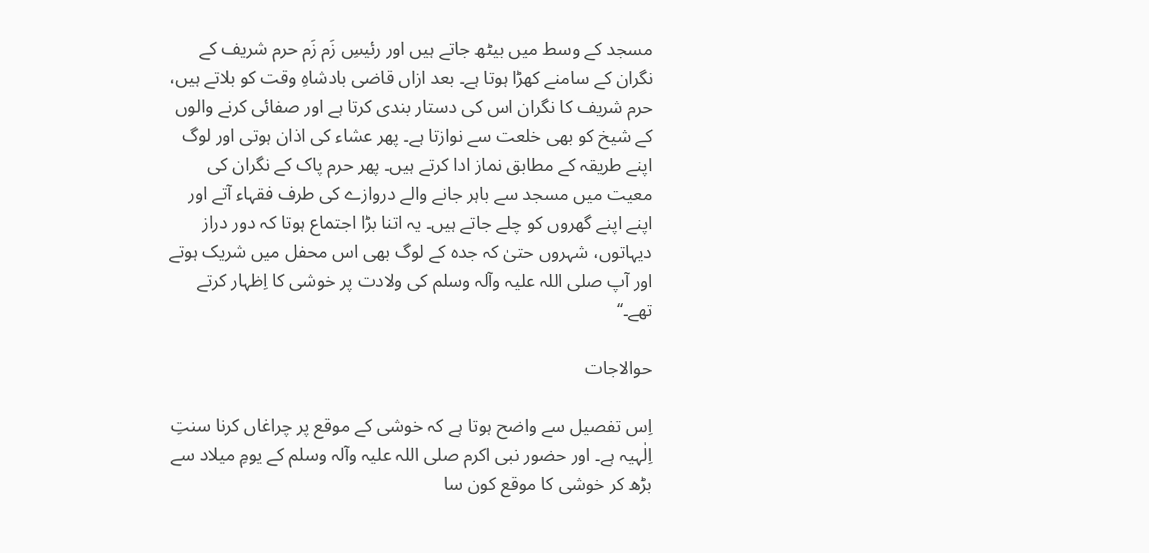مسجد کے وسط میں بیٹھ جاتے ہیں اور رئیسِ زَم زَم حرم شریف کے نگران کے سامنے کھڑا ہوتا ہے۔ بعد ازاں قاضی بادشاہِ وقت کو بلاتے ہیں، حرم شریف کا نگران اس کی دستار بندی کرتا ہے اور صفائی کرنے والوں کے شیخ کو بھی خلعت سے نوازتا ہے۔ پھر عشاء کی اذان ہوتی اور لوگ اپنے طریقہ کے مطابق نماز ادا کرتے ہیں۔ پھر حرم پاک کے نگران کی معیت میں مسجد سے باہر جانے والے دروازے کی طرف فقہاء آتے اور اپنے اپنے گھروں کو چلے جاتے ہیں۔ یہ اتنا بڑا اجتماع ہوتا کہ دور دراز دیہاتوں، شہروں حتیٰ کہ جدہ کے لوگ بھی اس محفل میں شریک ہوتے اور آپ صلی اللہ علیہ وآلہ وسلم کی ولادت پر خوشی کا اِظہار کرتے تھے۔‘‘

حوالاجات

اِس تفصیل سے واضح ہوتا ہے کہ خوشی کے موقع پر چراغاں کرنا سنتِ اِلٰہیہ ہے۔ اور حضور نبی اکرم صلی اللہ علیہ وآلہ وسلم کے یومِ میلاد سے بڑھ کر خوشی کا موقع کون سا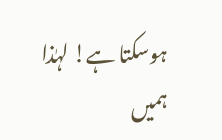ہوسکتا ہے! لہٰذا ہمیں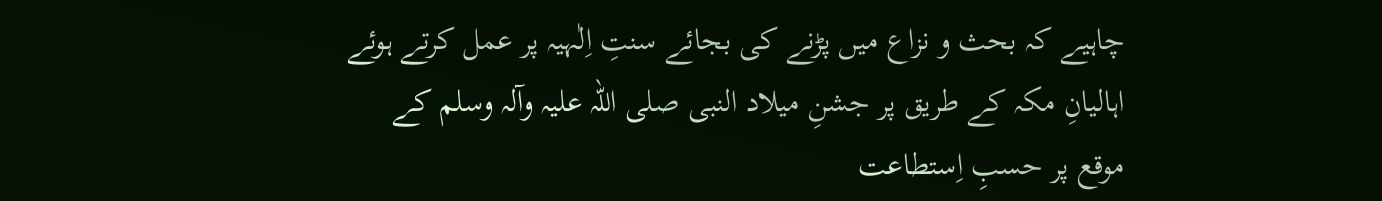چاہیے کہ بحث و نزاع میں پڑنے کی بجائے سنتِ اِلٰہیہ پر عمل کرتے ہوئے اہالیانِ مکہ کے طریق پر جشنِ میلاد النبی صلی اللہ علیہ وآلہ وسلم کے موقع پر حسبِ اِستطاعت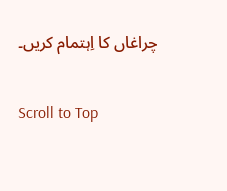چراغاں کا اِہتمام کریں۔

Scroll to Top